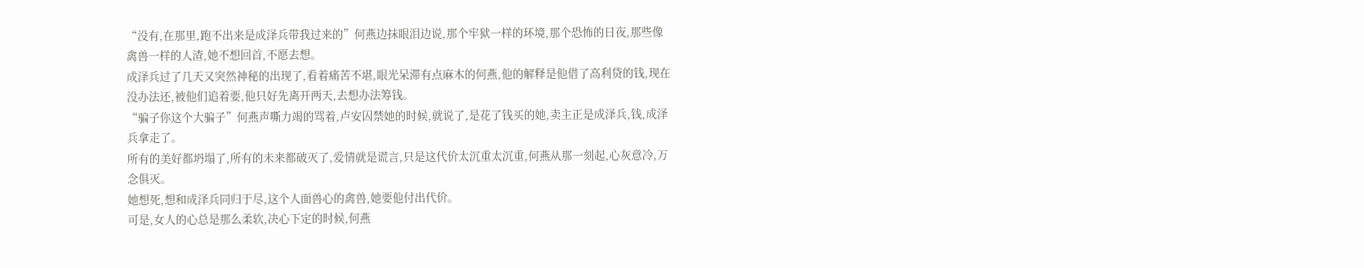“没有,在那里,跑不出来是成泽兵带我过来的”何燕边抹眼泪边说,那个牢狱一样的环境,那个恐怖的日夜,那些像禽兽一样的人渣,她不想回首,不愿去想。
成泽兵过了几天又突然神秘的出现了,看着痛苦不堪,眼光呆滞有点麻木的何燕,他的解释是他借了高利贷的钱,现在没办法还,被他们追着要,他只好先离开两天,去想办法筹钱。
“骗子你这个大骗子”何燕声嘶力竭的骂着,卢安囚禁她的时候,就说了,是花了钱买的她,卖主正是成泽兵,钱,成泽兵拿走了。
所有的美好都坍塌了,所有的未来都破灭了,爱情就是谎言,只是这代价太沉重太沉重,何燕从那一刻起,心灰意冷,万念俱灭。
她想死,想和成泽兵同归于尽,这个人面兽心的禽兽,她要他付出代价。
可是,女人的心总是那么柔软,决心下定的时候,何燕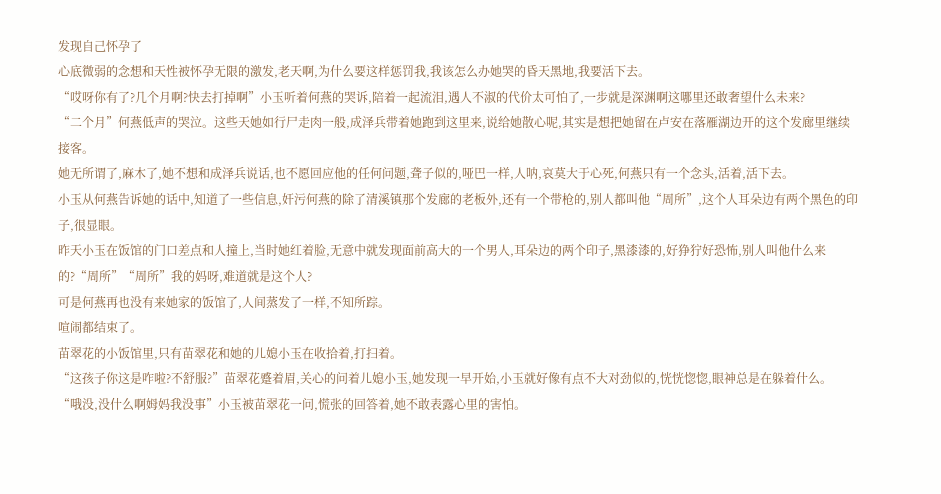发现自己怀孕了
心底微弱的念想和天性被怀孕无限的激发,老天啊,为什么要这样惩罚我,我该怎么办她哭的昏天黑地,我要活下去。
“哎呀你有了?几个月啊?快去打掉啊”小玉听着何燕的哭诉,陪着一起流泪,遇人不淑的代价太可怕了,一步就是深渊啊这哪里还敢奢望什么未来?
“二个月”何燕低声的哭泣。这些天她如行尸走肉一般,成泽兵带着她跑到这里来,说给她散心呢,其实是想把她留在卢安在落雁湖边开的这个发廊里继续接客。
她无所谓了,麻木了,她不想和成泽兵说话,也不愿回应他的任何问题,聋子似的,哑巴一样,人呐,哀莫大于心死,何燕只有一个念头,活着,活下去。
小玉从何燕告诉她的话中,知道了一些信息,奸污何燕的除了清溪镇那个发廊的老板外,还有一个带枪的,别人都叫他“周所”,这个人耳朵边有两个黑色的印子,很显眼。
昨天小玉在饭馆的门口差点和人撞上,当时她红着脸,无意中就发现面前高大的一个男人,耳朵边的两个印子,黑漆漆的,好狰狞好恐怖,别人叫他什么来的?“周所”“周所”我的妈呀,难道就是这个人?
可是何燕再也没有来她家的饭馆了,人间蒸发了一样,不知所踪。
喧闹都结束了。
苗翠花的小饭馆里,只有苗翠花和她的儿媳小玉在收拾着,打扫着。
“这孩子你这是咋啦?不舒服?”苗翠花蹙着眉,关心的问着儿媳小玉,她发现一早开始,小玉就好像有点不大对劲似的,恍恍惚惚,眼神总是在躲着什么。
“哦没,没什么啊姆妈我没事”小玉被苗翠花一问,慌张的回答着,她不敢表露心里的害怕。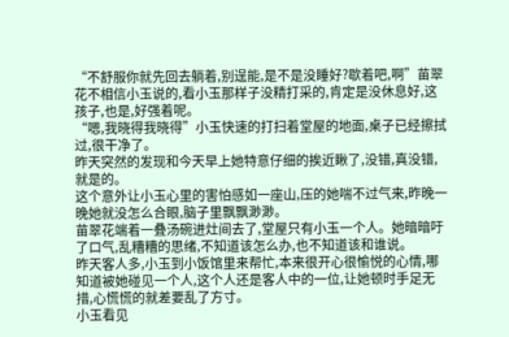“不舒服你就先回去躺着,别逞能,是不是没睡好?歇着吧,啊”苗翠花不相信小玉说的,看小玉那样子没精打采的,肯定是没休息好,这孩子,也是,好强着呢。
“嗯,我晓得我晓得”小玉快速的打扫着堂屋的地面,桌子已经擦拭过,很干净了。
昨天突然的发现和今天早上她特意仔细的挨近瞅了,没错,真没错,就是的。
这个意外让小玉心里的害怕感如一座山,压的她喘不过气来,昨晚一晚她就没怎么合眼,脑子里飘飘渺渺。
苗翠花端着一叠汤碗进灶间去了,堂屋只有小玉一个人。她暗暗吁了口气,乱糟糟的思绪,不知道该怎么办,也不知道该和谁说。
昨天客人多,小玉到小饭馆里来帮忙,本来很开心很愉悦的心情,哪知道被她碰见一个人,这个人还是客人中的一位,让她顿时手足无措,心慌慌的就差要乱了方寸。
小玉看见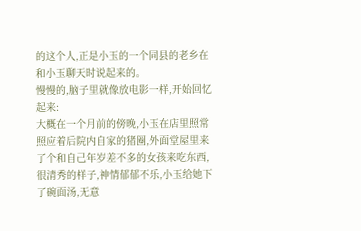的这个人,正是小玉的一个同县的老乡在和小玉聊天时说起来的。
慢慢的,脑子里就像放电影一样,开始回忆起来:
大概在一个月前的傍晚,小玉在店里照常照应着后院内自家的猪圈,外面堂屋里来了个和自己年岁差不多的女孩来吃东西,很清秀的样子,神情郁郁不乐,小玉给她下了碗面汤,无意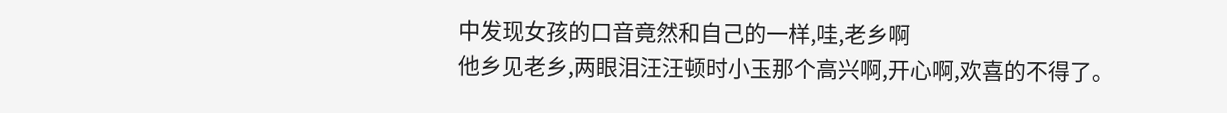中发现女孩的口音竟然和自己的一样,哇,老乡啊
他乡见老乡,两眼泪汪汪顿时小玉那个高兴啊,开心啊,欢喜的不得了。